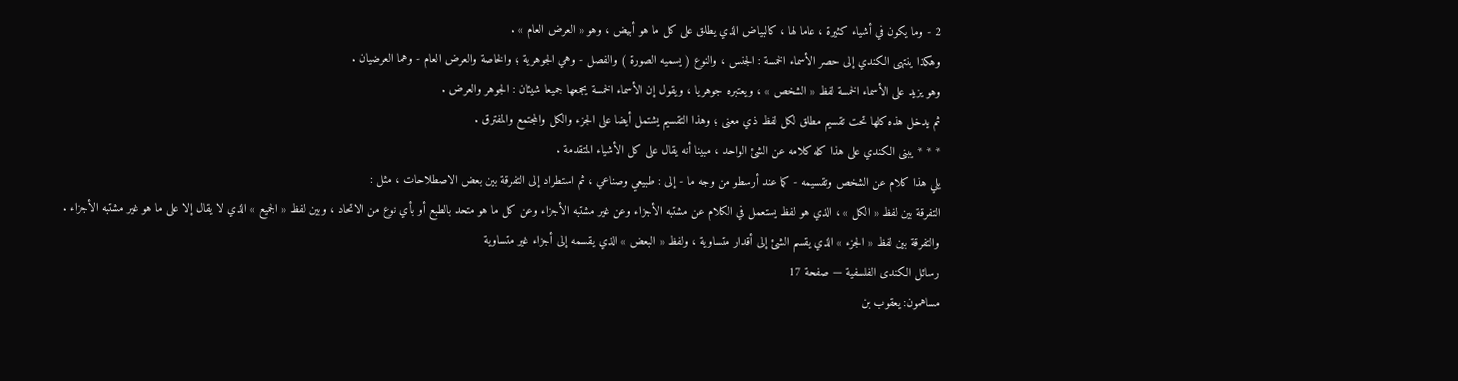2 - وما يكون في أشياء كثيرة ، عاما لها ، كالبياض الذي يطلق على كل ما هو أبيض ، وهو « العرض العام » .
وهكذا ينتهى الكندي إلى حصر الأسماء الخمسة : الجنس ، والنوع ( يسميه الصورة ) والفصل - وهي الجوهرية ؛ والخاصة والعرض العام - وهما العرضيان .
وهو يزيد على الأسماء الخمسة لفظ « الشخص » ، ويعتبره جوهريا ، ويقول إن الأسماء الخمسة يجمعها جميعا شيئان : الجوهر والعرض .
ثم يدخل هذه كلها تحت تقسيم مطلق لكل لفظ ذي معنى ؛ وهذا التقسيم يشتمل أيضا على الجزء والكل والمجتمع والمفترق .
* * * يبنى الكندي على هذا كله كلامه عن الشئ الواحد ، مبينا أنه يقال على كل الأشياء المتقدمة .
يلي هذا كلام عن الشخص وتقسيمه - كما عند أرسطو من وجه ما - إلى : طبيعي وصناعي ، ثم استطراد إلى التفرقة بين بعض الاصطلاحات ، مثل :
التفرقة بين لفظ « الكل » ، الذي هو لفظ يستعمل في الكلام عن مشتبه الأجزاء وعن غير مشتبه الأجزاء وعن كل ما هو متحد بالطبع أو بأي نوع من الاتحاد ، وبين لفظ « الجميع » الذي لا يقال إلا على ما هو غير مشتبه الأجزاء .
والتفرقة بين لفظ « الجزء » الذي يقسم الشئ إلى أقدار متساوية ، ولفظ « البعض » الذي يقسمه إلى أجزاء غير متساوية
رسائل الكندى الفلسفية — صفحة 17
مساهمون: يعقوب بن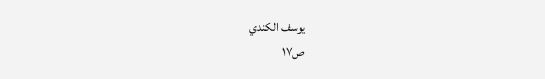يوسف الكندي
ص١٧